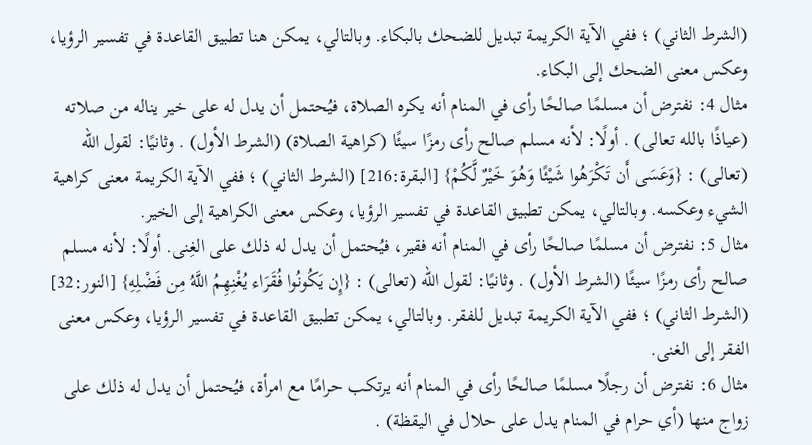(الشرط الثاني) ؛ ففي الآية الكريمة تبديل للضحك بالبكاء. وبالتالي، يمكن هنا تطبيق القاعدة في تفسير الرؤيا، وعكس معنى الضحك إلى البكاء.
مثال 4: نفترض أن مسلمًا صالحًا رأى في المنام أنه يكره الصلاة، فيُحتمل أن يدل له على خير يناله من صلاته (عياذًا بالله تعالى) . أولًا: لأنه مسلم صالح رأى رمزًا سيئًا (كراهية الصلاة) (الشرط الأول) . وثانيًا: لقول الله (تعالى) : {وَعَسَى أَن تَكْرَهُوا شَيْئًا وَهُوَ خَيْرٌ لَّكُمْ} [البقرة:216] (الشرط الثاني) ؛ ففي الآية الكريمة معنى كراهية الشيء وعكسه. وبالتالي، يمكن تطبيق القاعدة في تفسير الرؤيا، وعكس معنى الكراهية إلى الخير.
مثال 5: نفترض أن مسلمًا صالحًا رأى في المنام أنه فقير، فيُحتمل أن يدل له ذلك على الغِنى. أولًا: لأنه مسلم صالح رأى رمزًا سيئًا (الشرط الأول) . وثانيًا: لقول الله (تعالى) : {إِن يَكُونُوا فُقَرَاء يُغْنِهِمُ اللَّهُ مِن فَضْلِهِ} [النور:32] (الشرط الثاني) ؛ ففي الآية الكريمة تبديل للفقر. وبالتالي، يمكن تطبيق القاعدة في تفسير الرؤيا، وعكس معنى الفقر إلى الغنى.
مثال 6: نفترض أن رجلًا مسلمًا صالحًا رأى في المنام أنه يرتكب حرامًا مع امرأة، فيُحتمل أن يدل له ذلك على زواج منها (أي حرام في المنام يدل على حلال في اليقظة) .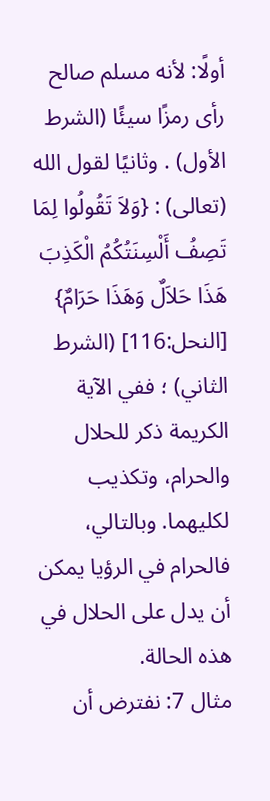أولًا: لأنه مسلم صالح رأى رمزًا سيئًا (الشرط الأول) . وثانيًا لقول الله (تعالى) : {وَلاَ تَقُولُوا لِمَا تَصِفُ أَلْسِنَتُكُمُ الْكَذِبَ هَذَا حَلاَلٌ وَهَذَا حَرَامٌ} [النحل:116] (الشرط الثاني) ؛ ففي الآية الكريمة ذكر للحلال والحرام، وتكذيب لكليهما. وبالتالي، فالحرام في الرؤيا يمكن أن يدل على الحلال في هذه الحالة.
مثال 7: نفترض أن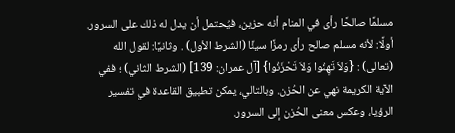مسلمًا صالحًا رأى في المنام أنه حزين، فيُحتمل أن يدل له ذلك على السرور. أولًا: لأنه مسلم صالح رأى رمزًا سيئًا (الشرط الأول) . وثانيًا: لقول الله (تعالى) : {وَلاَ تَهِنُوا وَلاَ تَحْزَنُوا} [آل عمران: 139] (الشرط الثاني) ؛ ففي الآية الكريمة نهي عن الحُزن. وبالتالي، يمكن تطبيق القاعدة في تفسير الرؤيا، وعكس معنى الحُزن إلى السرور.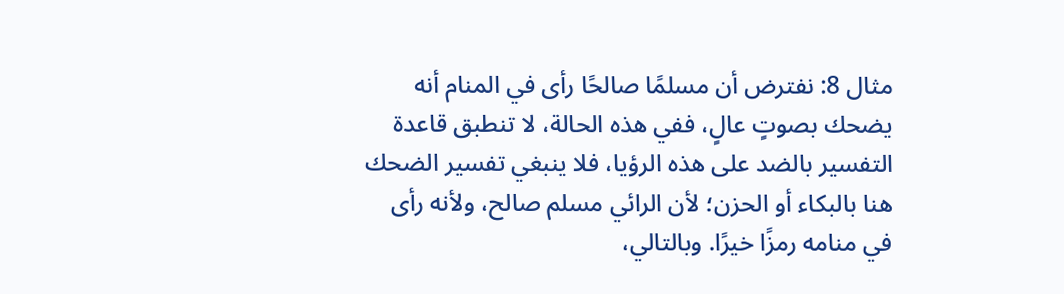مثال 8: نفترض أن مسلمًا صالحًا رأى في المنام أنه يضحك بصوتٍ عالٍ، ففي هذه الحالة، لا تنطبق قاعدة التفسير بالضد على هذه الرؤيا، فلا ينبغي تفسير الضحك هنا بالبكاء أو الحزن؛ لأن الرائي مسلم صالح، ولأنه رأى في منامه رمزًا خيرًا. وبالتالي،